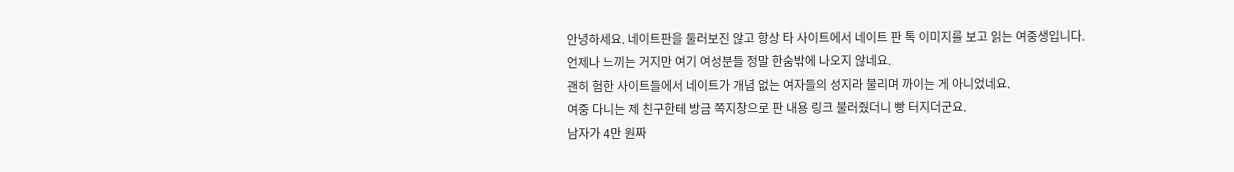안녕하세요. 네이트판을 둘러보진 않고 항상 타 사이트에서 네이트 판 톡 이미지를 보고 읽는 여중생입니다.
언제나 느끼는 거지만 여기 여성분들 정말 한숨밖에 나오지 않네요.
괜히 험한 사이트들에서 네이트가 개념 없는 여자들의 성지라 불리며 까이는 게 아니었네요.
여중 다니는 제 친구한테 방금 쪽지창으로 판 내용 링크 불러줬더니 빵 터지더군요.
남자가 4만 원짜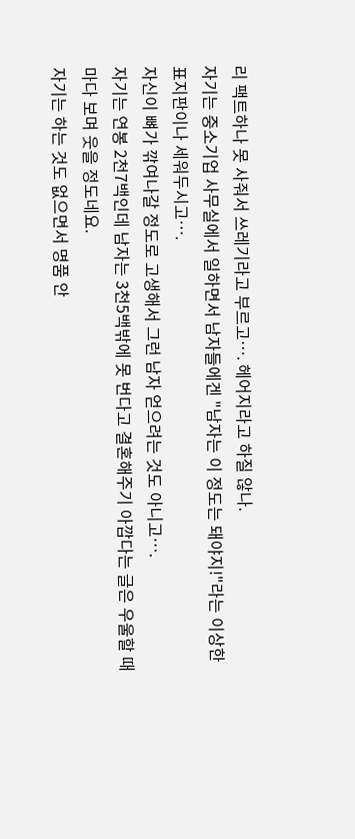리 팩트하나 못 사줘서 쓰레기라고 부르고…. 헤어지라고 하질 않나.
자기는 중소기업 사무실에서 일하면서 남자들에겐 "남자는 이 정도는 돼야지!"라는 이상한 표지판이나 세워두시고….
자신이 뼈가 깎여나갈 정도로 고생해서 그런 남자 얻으려는 것도 아니고….
자기는 연봉 2천7백인데 남자는 3천5백밖에 못 번다고 결혼해주기 아깝다는 글은 우울할 때마다 보며 웃을 정도네요.
자기는 하는 것도 없으면서 명품 안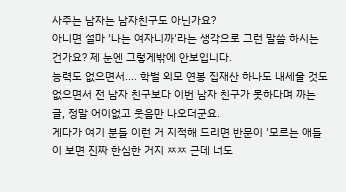사주는 남자는 남자친구도 아닌가요?
아니면 설마 '나는 여자니까'라는 생각으로 그런 말씀 하시는 건가요? 제 눈엔 그렇게밖에 안보입니다.
능력도 없으면서…. 학벌 외모 연봉 집재산 하나도 내세울 것도 없으면서 전 남자 친구보다 이번 남자 친구가 못하다며 까는 글, 정말 어이없고 웃음만 나오더군요.
게다가 여기 분들 이런 거 지적해 드리면 반문이 '모르는 애들이 보면 진짜 한심한 거지 ㅉㅉ 근데 너도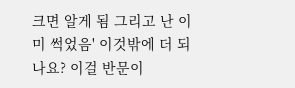크면 알게 됨 그리고 난 이미 썩었음' 이것밖에 더 되나요? 이걸 반문이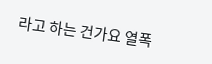라고 하는 건가요 열폭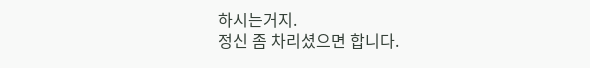하시는거지.
정신 좀 차리셨으면 합니다.